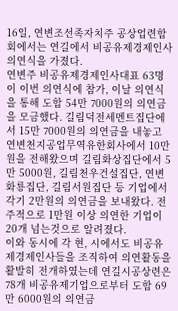16일, 연변조선족자치주 공상업련합회에서는 연길에서 비공유제경제인사 의연식을 가졌다.
연변주 비공유제경제인사대표 63명이 이번 의연식에 참가, 이날 의연식을 통해 도합 54만 7000원의 의연금을 모금했다. 길림덕전세멘트집단에서 15만 7000원의 의연금을 내놓고 연변천지공업무역유한회사에서 10만원을 전해왔으며 길림화상집단에서 5만 5000원, 길림천우건설집단, 연변화룡집단, 길림서원집단 등 기업에서 각기 2만원의 의연금을 보내왔다. 전 주적으로 1만원 이상 의연한 기업이 20개 넘는것으로 알려졌다.
이와 동시에 각 현, 시에서도 비공유제경제인사들을 조직하여 의연활동을 활발히 전개하였는데 연길시공상련은 78개 비공유제기업으로부터 도합 69만 6000원의 의연금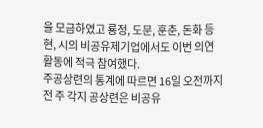을 모금하였고 룡정, 도문, 훈춘, 돈화 등 현, 시의 비공유제기업에서도 이번 의연활동에 적극 참여했다.
주공상련의 통계에 따르면 16일 오전까지 전 주 각지 공상련은 비공유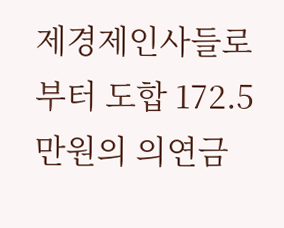제경제인사들로부터 도합 172.5만원의 의연금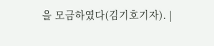을 모금하였다(김기호기자). |